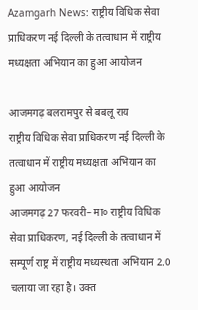Azamgarh News: राष्ट्रीय विधिक सेवा प्राधिकरण नई दिल्ली के तत्वाधान में राष्ट्रीय मध्यक्षता अभियान का हुआ आयोजन

आजमगढ़ बलरामपुर से बबलू राय
राष्ट्रीय विधिक सेवा प्राधिकरण नई दिल्ली के तत्वाधान में राष्ट्रीय मध्यक्षता अभियान का हुआ आयोजन
आजमगढ़ 27 फरवरी– मा० राष्ट्रीय विधिक सेवा प्राधिकरण, नई दिल्ली के तत्वाधान में सम्पूर्ण राष्ट्र में राष्ट्रीय मध्यस्थता अभियान 2.0 चलाया जा रहा है। उक्त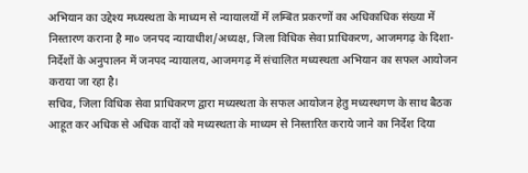अभियान का उद्देश्य मध्यस्थता के माध्यम से न्यायालयों में लम्बित प्रकरणों का अधिकाधिक संख्या में निस्तारण कराना है मा० जनपद न्यायाधीश/अध्यक्ष, जिला विधिक सेवा प्राधिकरण, आजमगढ़ के दिशा-निर्देशों के अनुपालन में जनपद न्यायालय, आजमगढ़ में संचालित मध्यस्थता अभियान का सफल आयोजन कराया जा रहा है।
सचिव, जिला विधिक सेवा प्राधिकरण द्वारा मध्यस्थता के सफल आयोजन हेतु मध्यस्थगण के साथ बैठक आहूत कर अधिक से अधिक वादों को मध्यस्थता के माध्यम से निस्तारित कराये जाने का निर्देश दिया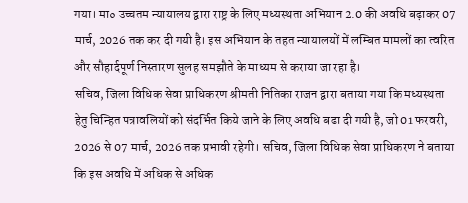गया। मा० उच्चतम न्यायालय द्वारा राष्ट्र के लिए मध्यस्थता अभियान 2.0 की अवधि बढ़ाकर 07 मार्च, 2026 तक कर दी गयी है। इस अभियान के तहत न्यायालयों में लम्बित मामलों का त्वरित और सौहार्दपूर्ण निस्तारण सुलह समझौते के माध्यम से कराया जा रहा है।
सचिव, जिला विधिक सेवा प्राधिकरण श्रीमती नितिका राजन द्वारा बताया गया कि मध्यस्थता हेतु चिन्हित पत्रावलियों को संदर्भित किये जाने के लिए अवधि बढा दी गयी है, जो 01 फरवरी, 2026 से 07 मार्च, 2026 तक प्रभावी रहेगी। सचिव, जिला विधिक सेवा प्राधिकरण ने बताया कि इस अवधि में अधिक से अधिक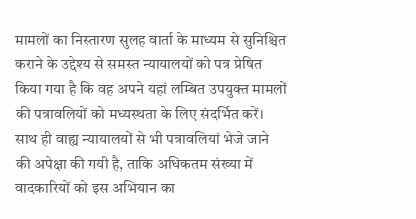मामलों का निस्तारण सुलह वार्ता के माध्यम से सुनिश्चित कराने के उद्देश्य से समस्त न्यायालयों को पत्र प्रेषित किया गया है कि वह अपने यहां लम्बित उपयुक्त मामलों की पत्रावलियों को मध्यस्थता के लिए संदर्भित करें। साथ ही वाह्य न्यायालयों से भी पत्रावलियां भेजे जाने की अपेक्षा की गयी है, ताकि अधिकतम संख्या में वादकारियों को इस अभियान का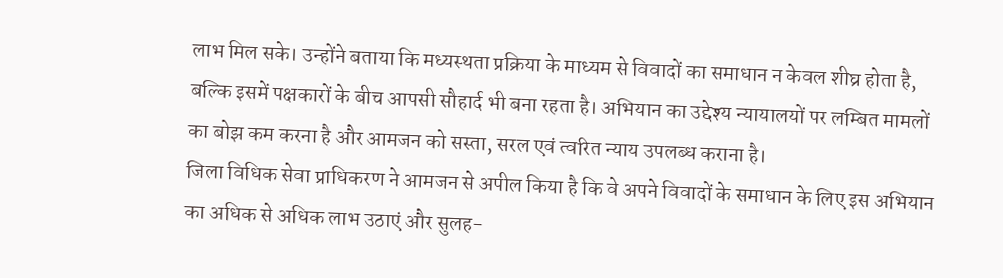लाभ मिल सके। उन्होंने बताया कि मध्यस्थता प्रक्रिया के माध्यम से विवादों का समाधान न केवल शीघ्र होता है, बल्कि इसमें पक्षकारों के बीच आपसी सौहार्द भी बना रहता है। अभियान का उद्देश्य न्यायालयों पर लम्बित मामलों का बोझ कम करना है और आमजन को सस्ता, सरल एवं त्वरित न्याय उपलब्ध कराना है।
जिला विधिक सेवा प्राधिकरण ने आमजन से अपील किया है कि वे अपने विवादों के समाधान के लिए इस अभियान का अधिक से अधिक लाभ उठाएं और सुलह-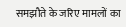समझौते के जरिए मामलों का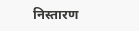निस्तारण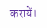करायें।